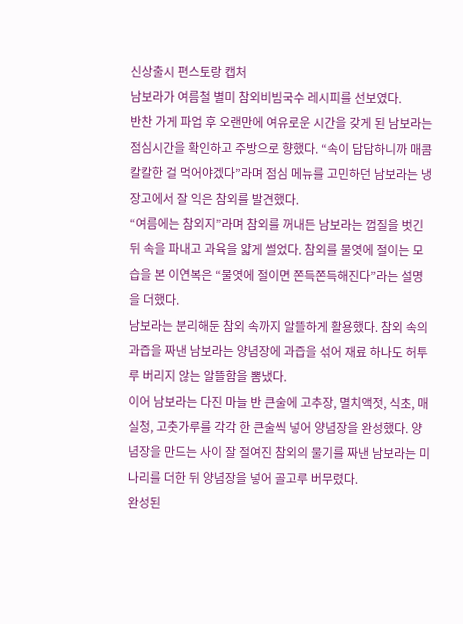신상출시 편스토랑 캡처
남보라가 여름철 별미 참외비빔국수 레시피를 선보였다.
반찬 가게 파업 후 오랜만에 여유로운 시간을 갖게 된 남보라는 점심시간을 확인하고 주방으로 향했다. “속이 답답하니까 매콤 칼칼한 걸 먹어야겠다”라며 점심 메뉴를 고민하던 남보라는 냉장고에서 잘 익은 참외를 발견했다.
“여름에는 참외지”라며 참외를 꺼내든 남보라는 껍질을 벗긴 뒤 속을 파내고 과육을 얇게 썰었다. 참외를 물엿에 절이는 모습을 본 이연복은 “물엿에 절이면 쫀득쫀득해진다”라는 설명을 더했다.
남보라는 분리해둔 참외 속까지 알뜰하게 활용했다. 참외 속의 과즙을 짜낸 남보라는 양념장에 과즙을 섞어 재료 하나도 허투루 버리지 않는 알뜰함을 뽐냈다.
이어 남보라는 다진 마늘 반 큰술에 고추장, 멸치액젓, 식초, 매실청, 고춧가루를 각각 한 큰술씩 넣어 양념장을 완성했다. 양념장을 만드는 사이 잘 절여진 참외의 물기를 짜낸 남보라는 미나리를 더한 뒤 양념장을 넣어 골고루 버무렸다.
완성된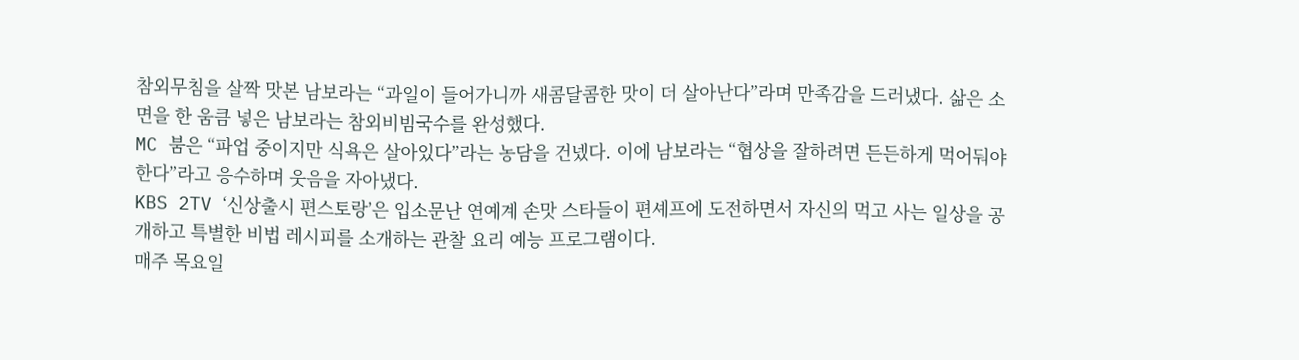참외무침을 살짝 맛본 남보라는 “과일이 들어가니까 새콤달콤한 맛이 더 살아난다”라며 만족감을 드러냈다. 삶은 소면을 한 움큼 넣은 남보라는 참외비빔국수를 완성했다.
MC 붐은 “파업 중이지만 식욕은 살아있다”라는 농담을 건넸다. 이에 남보라는 “협상을 잘하려면 든든하게 먹어둬야 한다”라고 응수하며 웃음을 자아냈다.
KBS 2TV ‘신상출시 편스토랑’은 입소문난 연예계 손맛 스타들이 편셰프에 도전하면서 자신의 먹고 사는 일상을 공개하고 특별한 비법 레시피를 소개하는 관찰 요리 예능 프로그램이다.
매주 목요일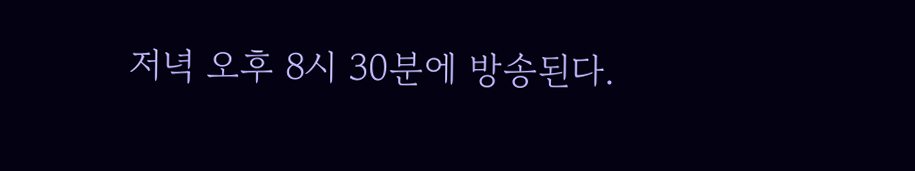저녁 오후 8시 30분에 방송된다.